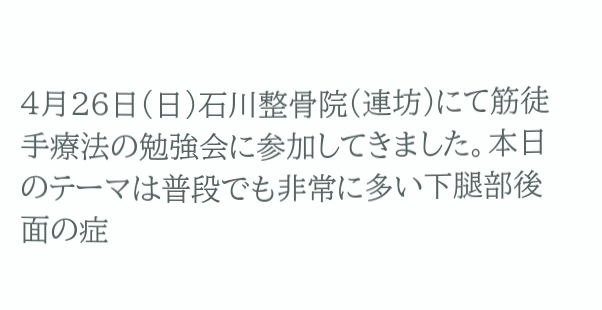4月26日(日)石川整骨院(連坊)にて筋徒手療法の勉強会に参加してきました。本日のテーマは普段でも非常に多い下腿部後面の症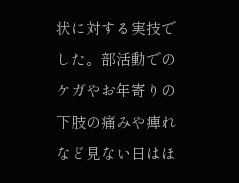状に対する実技でした。部活動でのケガやお年寄りの下肢の痛みや痺れなど見ない日はほ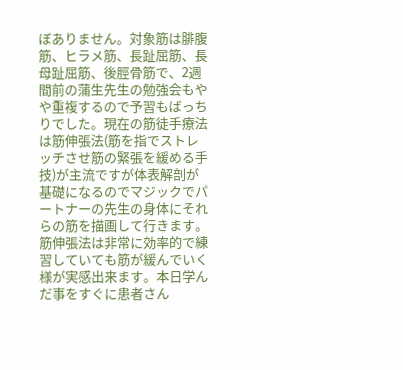ぼありません。対象筋は腓腹筋、ヒラメ筋、長趾屈筋、長母趾屈筋、後脛骨筋で、2週間前の蒲生先生の勉強会もやや重複するので予習もばっちりでした。現在の筋徒手療法は筋伸張法(筋を指でストレッチさせ筋の緊張を緩める手技)が主流ですが体表解剖が基礎になるのでマジックでパートナーの先生の身体にそれらの筋を描画して行きます。筋伸張法は非常に効率的で練習していても筋が緩んでいく様が実感出来ます。本日学んだ事をすぐに患者さん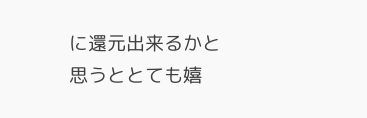に還元出来るかと思うととても嬉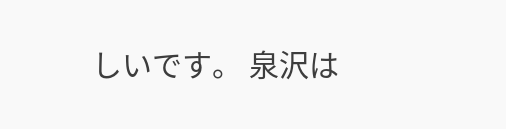しいです。 泉沢は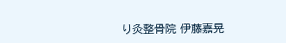り灸整骨院 伊藤嘉晃